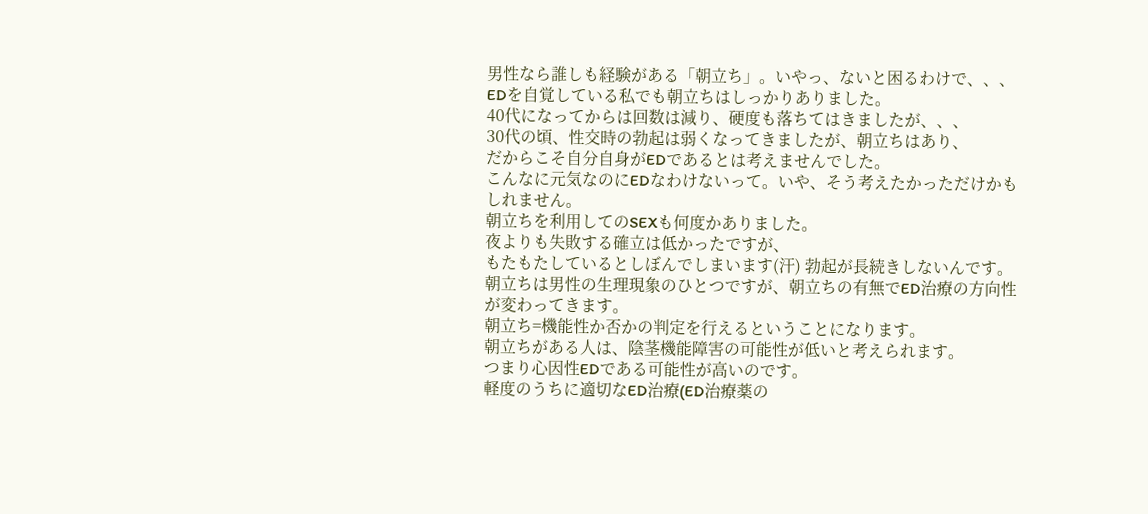男性なら誰しも経験がある「朝立ち」。いやっ、ないと困るわけで、、、
EDを自覚している私でも朝立ちはしっかりありました。
40代になってからは回数は減り、硬度も落ちてはきましたが、、、
30代の頃、性交時の勃起は弱くなってきましたが、朝立ちはあり、
だからこそ自分自身がEDであるとは考えませんでした。
こんなに元気なのにEDなわけないって。いや、そう考えたかっただけかもしれません。
朝立ちを利用してのSEXも何度かありました。
夜よりも失敗する確立は低かったですが、
もたもたしているとしぼんでしまいます(汗) 勃起が長続きしないんです。
朝立ちは男性の生理現象のひとつですが、朝立ちの有無でED治療の方向性が変わってきます。
朝立ち=機能性か否かの判定を行えるということになります。
朝立ちがある人は、陰茎機能障害の可能性が低いと考えられます。
つまり心因性EDである可能性が高いのです。
軽度のうちに適切なED治療(ED治療薬の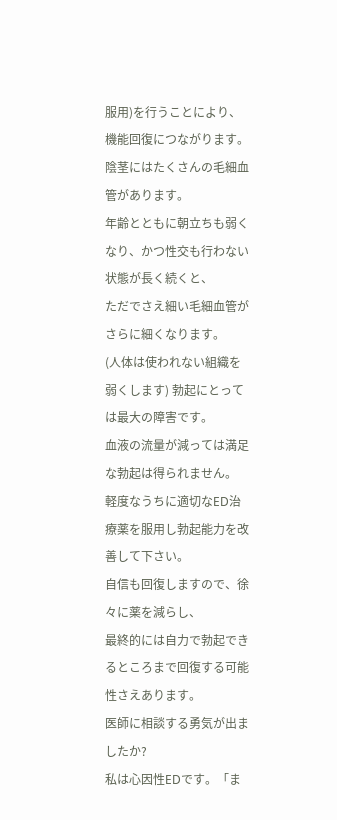服用)を行うことにより、機能回復につながります。
陰茎にはたくさんの毛細血管があります。
年齢とともに朝立ちも弱くなり、かつ性交も行わない状態が長く続くと、
ただでさえ細い毛細血管がさらに細くなります。
(人体は使われない組織を弱くします) 勃起にとっては最大の障害です。
血液の流量が減っては満足な勃起は得られません。
軽度なうちに適切なED治療薬を服用し勃起能力を改善して下さい。
自信も回復しますので、徐々に薬を減らし、
最終的には自力で勃起できるところまで回復する可能性さえあります。
医師に相談する勇気が出ましたか?
私は心因性EDです。「ま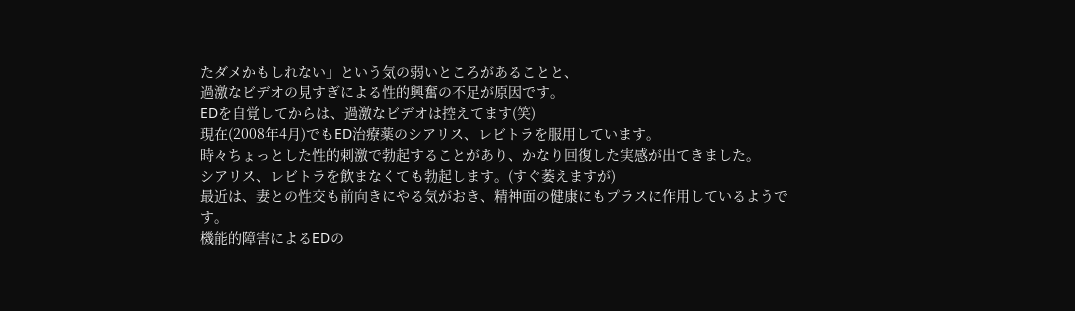たダメかもしれない」という気の弱いところがあることと、
過激なビデオの見すぎによる性的興奮の不足が原因です。
EDを自覚してからは、過激なビデオは控えてます(笑)
現在(2008年4月)でもED治療薬のシアリス、レビトラを服用しています。
時々ちょっとした性的刺激で勃起することがあり、かなり回復した実感が出てきました。
シアリス、レビトラを飲まなくても勃起します。(すぐ萎えますが)
最近は、妻との性交も前向きにやる気がおき、精神面の健康にもプラスに作用しているようです。
機能的障害によるEDの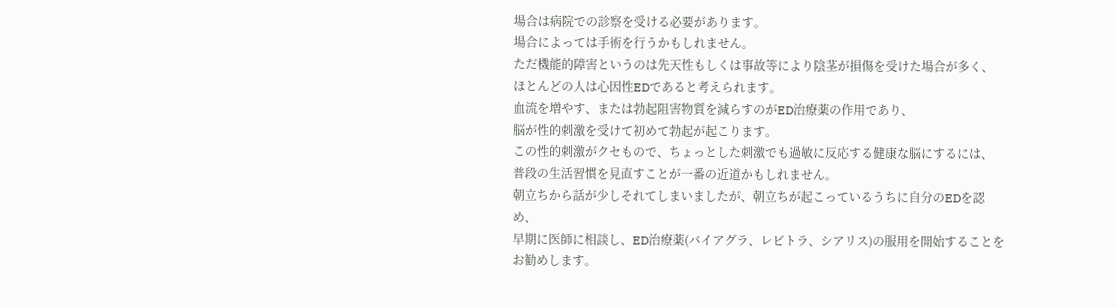場合は病院での診察を受ける必要があります。
場合によっては手術を行うかもしれません。
ただ機能的障害というのは先天性もしくは事故等により陰茎が損傷を受けた場合が多く、
ほとんどの人は心因性EDであると考えられます。
血流を増やす、または勃起阻害物質を減らすのがED治療薬の作用であり、
脳が性的刺激を受けて初めて勃起が起こります。
この性的刺激がクセもので、ちょっとした刺激でも過敏に反応する健康な脳にするには、
普段の生活習慣を見直すことが一番の近道かもしれません。
朝立ちから話が少しそれてしまいましたが、朝立ちが起こっているうちに自分のEDを認め、
早期に医師に相談し、ED治療薬(バイアグラ、レビトラ、シアリス)の服用を開始することをお勧めします。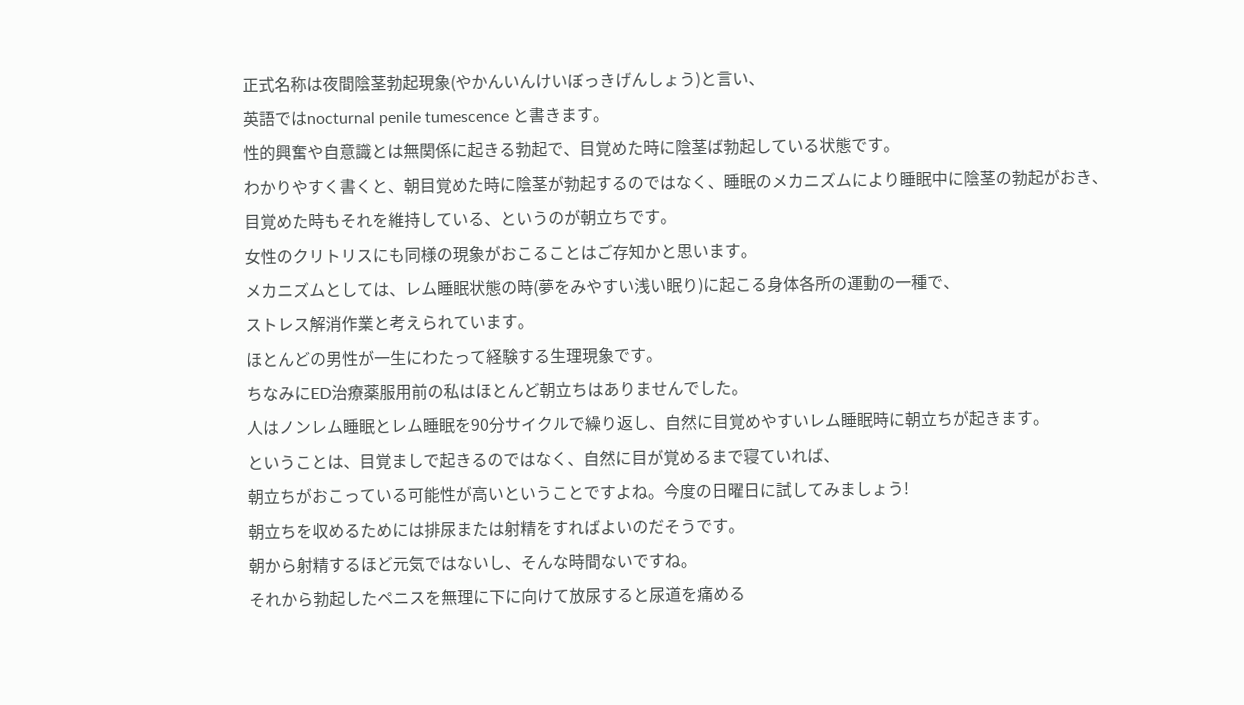正式名称は夜間陰茎勃起現象(やかんいんけいぼっきげんしょう)と言い、
英語ではnocturnal penile tumescence と書きます。
性的興奮や自意識とは無関係に起きる勃起で、目覚めた時に陰茎ば勃起している状態です。
わかりやすく書くと、朝目覚めた時に陰茎が勃起するのではなく、睡眠のメカニズムにより睡眠中に陰茎の勃起がおき、
目覚めた時もそれを維持している、というのが朝立ちです。
女性のクリトリスにも同様の現象がおこることはご存知かと思います。
メカニズムとしては、レム睡眠状態の時(夢をみやすい浅い眠り)に起こる身体各所の運動の一種で、
ストレス解消作業と考えられています。
ほとんどの男性が一生にわたって経験する生理現象です。
ちなみにED治療薬服用前の私はほとんど朝立ちはありませんでした。
人はノンレム睡眠とレム睡眠を90分サイクルで繰り返し、自然に目覚めやすいレム睡眠時に朝立ちが起きます。
ということは、目覚ましで起きるのではなく、自然に目が覚めるまで寝ていれば、
朝立ちがおこっている可能性が高いということですよね。今度の日曜日に試してみましょう!
朝立ちを収めるためには排尿または射精をすればよいのだそうです。
朝から射精するほど元気ではないし、そんな時間ないですね。
それから勃起したペニスを無理に下に向けて放尿すると尿道を痛める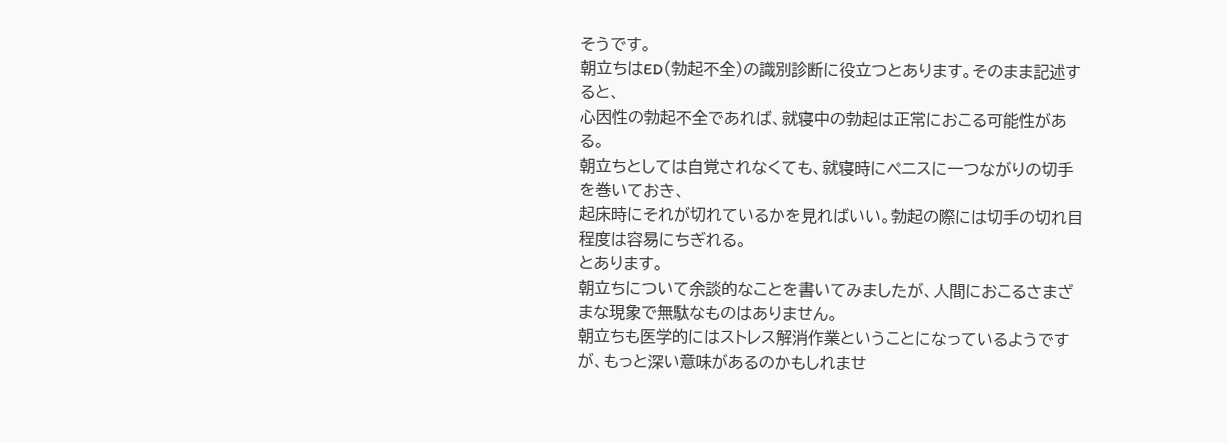そうです。
朝立ちはED(勃起不全)の識別診断に役立つとあります。そのまま記述すると、
心因性の勃起不全であれば、就寝中の勃起は正常におこる可能性がある。
朝立ちとしては自覚されなくても、就寝時にペニスに一つながりの切手を巻いておき、
起床時にそれが切れているかを見ればいい。勃起の際には切手の切れ目程度は容易にちぎれる。
とあります。
朝立ちについて余談的なことを書いてみましたが、人間におこるさまざまな現象で無駄なものはありません。
朝立ちも医学的にはストレス解消作業ということになっているようですが、もっと深い意味があるのかもしれませ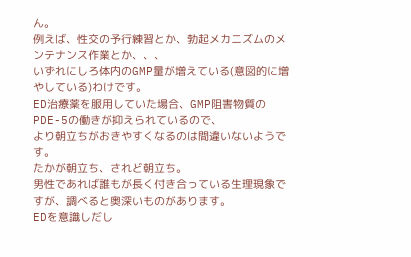ん。
例えば、性交の予行練習とか、勃起メカニズムのメンテナンス作業とか、、、
いずれにしろ体内のGMP量が増えている(意図的に増やしている)わけです。
ED治療薬を服用していた場合、GMP阻害物質のPDE-5の働きが抑えられているので、
より朝立ちがおきやすくなるのは間違いないようです。
たかが朝立ち、されど朝立ち。
男性であれば誰もが長く付き合っている生理現象ですが、調べると奥深いものがあります。
EDを意識しだし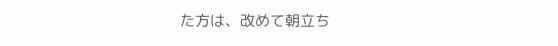た方は、改めて朝立ち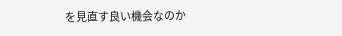を見直す良い機会なのか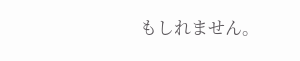もしれません。